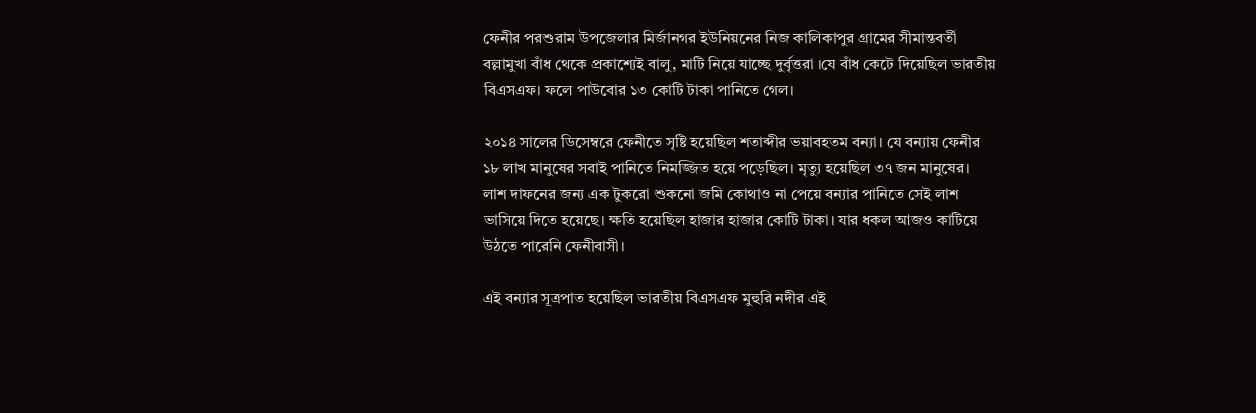ফেনীর পরশুরাম উপজেলার মির্জানগর ইউনিয়নের নিজ কালিকাপুর গ্রামের সীমান্তবর্তী বল্লামুখা বাঁধ থেকে প্রকাশ্যেই বালু, মাটি নিয়ে যাচ্ছে দুর্বৃত্তরা ।যে বাঁধ কেটে দিয়েছিল ভারতীয় বিএসএফ। ফলে পাউবোর ১৩ কোটি টাকা পানিতে গেল।

২০১৪ সালের ডিসেম্বরে ফেনীতে সৃষ্টি হয়েছিল শতাব্দীর ভয়াবহতম বন্যা। যে বন্যায় ফেনীর ১৮ লাখ মানুষের সবাই পানিতে নিমজ্জিত হয়ে পড়েছিল। মৃত্যু হয়েছিল ৩৭ জন মানুষের। লাশ দাফনের জন্য এক টুকরো শুকনো জমি কোথাও না পেয়ে বন্যার পানিতে সেই লাশ ভাসিয়ে দিতে হয়েছে। ক্ষতি হয়েছিল হাজার হাজার কোটি টাকা। যার ধকল আজও কাটিয়ে উঠতে পারেনি ফেনীবাসী।

এই বন্যার সূত্রপাত হয়েছিল ভারতীয় বিএসএফ মুহুরি নদীর এই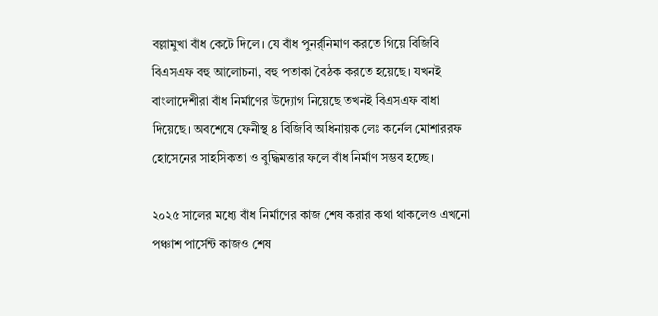বল্লামুখা বাঁধ কেটে দিলে। যে বাঁধ পুনর্র্নিমাণ করতে গিয়ে বিজিবি বিএসএফ বহু আলোচনা, বহু পতাকা বৈঠক করতে হয়েছে। যখনই বাংলাদেশীরা বাঁধ নির্মাণের উদ্যোগ নিয়েছে তখনই বিএসএফ বাধা দিয়েছে। অবশেষে ফেনীস্থ ৪ বিজিবি অধিনায়ক লেঃ কর্নেল মোশাররফ হোসেনের সাহসিকতা ও বুদ্ধিমত্তার ফলে বাঁধ নির্মাণ সম্ভব হচ্ছে।

২০২৫ সালের মধ্যে বাঁধ নির্মাণের কাজ শেষ করার কথা থাকলেও এখনো পঞ্চাশ পার্সেন্ট কাজও শেষ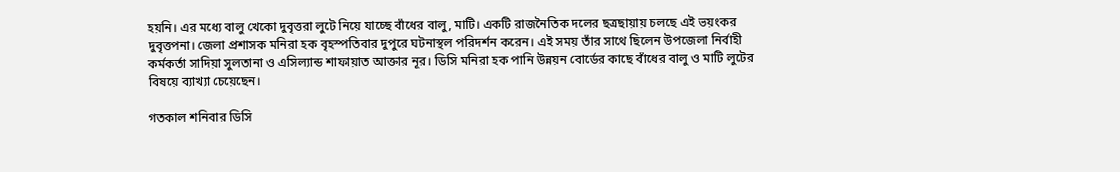হয়নি। এর মধ্যে বালু খেকো দুবৃত্তরা লুটে নিয়ে যাচ্ছে বাঁধের বালু, মাটি। একটি রাজনৈতিক দলের ছত্রছায়ায় চলছে এই ভয়ংকর দুবৃত্তপনা। জেলা প্রশাসক মনিরা হক বৃহস্পতিবার দুপুরে ঘটনাস্থল পরিদর্শন করেন। এই সময় তাঁর সাথে ছিলেন উপজেলা নির্বাহী কর্মকর্তা সাদিয়া সুলতানা ও এসিল্যান্ড শাফায়াত আক্তার নূর। ডিসি মনিরা হক পানি উন্নয়ন বোর্ডের কাছে বাঁধের বালু ও মাটি লুটের বিষয়ে ব্যাখ্যা চেয়েছেন।

গতকাল শনিবার ডিসি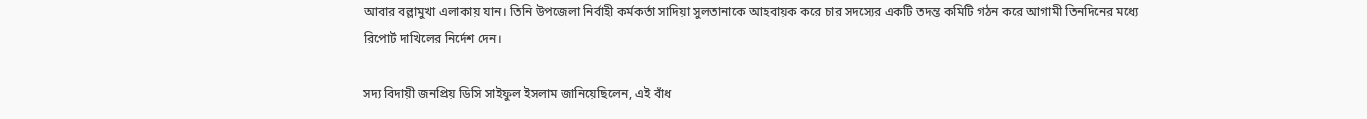আবার বল্লামুখা এলাকায় যান। তিনি উপজেলা নির্বাহী কর্মকর্তা সাদিয়া সুলতানাকে আহবায়ক করে চার সদস্যের একটি তদন্ত কমিটি গঠন করে আগামী তিনদিনের মধ্যে রিপোর্ট দাখিলের নির্দেশ দেন।

সদ্য বিদায়ী জনপ্রিয় ডিসি সাইফুল ইসলাম জানিয়েছিলেন, এই বাঁধ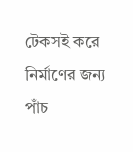টেকসই করে নির্মাণের জন্য পাঁচ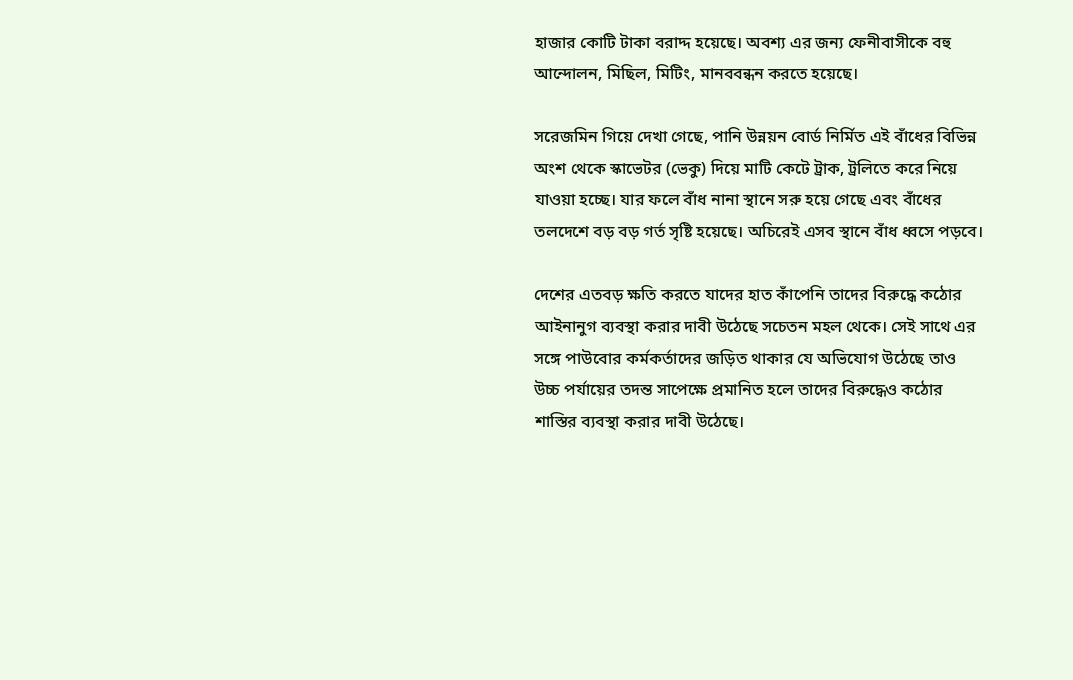হাজার কোটি টাকা বরাদ্দ হয়েছে। অবশ্য এর জন্য ফেনীবাসীকে বহু আন্দোলন, মিছিল, মিটিং, মানববন্ধন করতে হয়েছে।

সরেজমিন গিয়ে দেখা গেছে, পানি উন্নয়ন বোর্ড নির্মিত এই বাঁধের বিভিন্ন অংশ থেকে স্কাভেটর (ভেকু) দিয়ে মাটি কেটে ট্রাক, ট্রলিতে করে নিয়ে যাওয়া হচ্ছে। যার ফলে বাঁধ নানা স্থানে সরু হয়ে গেছে এবং বাঁধের তলদেশে বড় বড় গর্ত সৃষ্টি হয়েছে। অচিরেই এসব স্থানে বাঁধ ধ্বসে পড়বে।

দেশের এতবড় ক্ষতি করতে যাদের হাত কাঁপেনি তাদের বিরুদ্ধে কঠোর আইনানুগ ব্যবস্থা করার দাবী উঠেছে সচেতন মহল থেকে। সেই সাথে এর সঙ্গে পাউবোর কর্মকর্তাদের জড়িত থাকার যে অভিযোগ উঠেছে তাও উচ্চ পর্যায়ের তদন্ত সাপেক্ষে প্রমানিত হলে তাদের বিরুদ্ধেও কঠোর শাস্তির ব্যবস্থা করার দাবী উঠেছে।